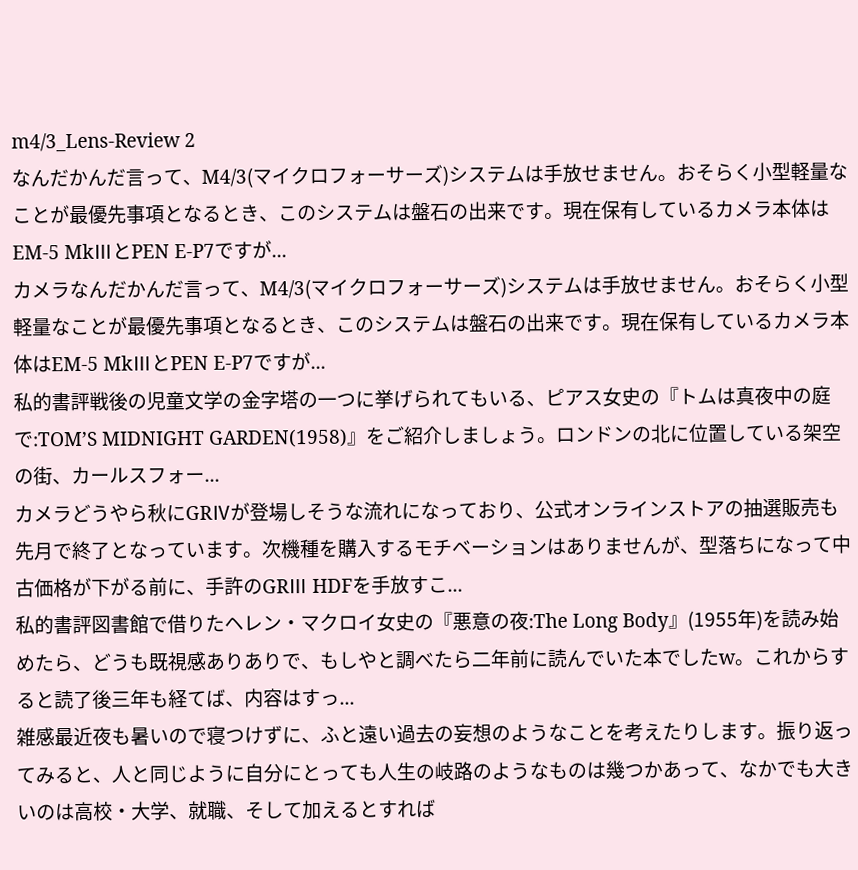m4/3_Lens-Review 2
なんだかんだ言って、M4/3(マイクロフォーサーズ)システムは手放せません。おそらく小型軽量なことが最優先事項となるとき、このシステムは盤石の出来です。現在保有しているカメラ本体はEM-5 MkⅢとPEN E-P7ですが...
カメラなんだかんだ言って、M4/3(マイクロフォーサーズ)システムは手放せません。おそらく小型軽量なことが最優先事項となるとき、このシステムは盤石の出来です。現在保有しているカメラ本体はEM-5 MkⅢとPEN E-P7ですが...
私的書評戦後の児童文学の金字塔の一つに挙げられてもいる、ピアス女史の『トムは真夜中の庭で:TOM’S MIDNIGHT GARDEN(1958)』をご紹介しましょう。ロンドンの北に位置している架空の街、カールスフォー...
カメラどうやら秋にGRⅣが登場しそうな流れになっており、公式オンラインストアの抽選販売も先月で終了となっています。次機種を購入するモチベーションはありませんが、型落ちになって中古価格が下がる前に、手許のGRⅢ HDFを手放すこ...
私的書評図書館で借りたヘレン・マクロイ女史の『悪意の夜:The Long Body』(1955年)を読み始めたら、どうも既視感ありありで、もしやと調べたら二年前に読んでいた本でしたw。これからすると読了後三年も経てば、内容はすっ...
雑感最近夜も暑いので寝つけずに、ふと遠い過去の妄想のようなことを考えたりします。振り返ってみると、人と同じように自分にとっても人生の岐路のようなものは幾つかあって、なかでも大きいのは高校・大学、就職、そして加えるとすれば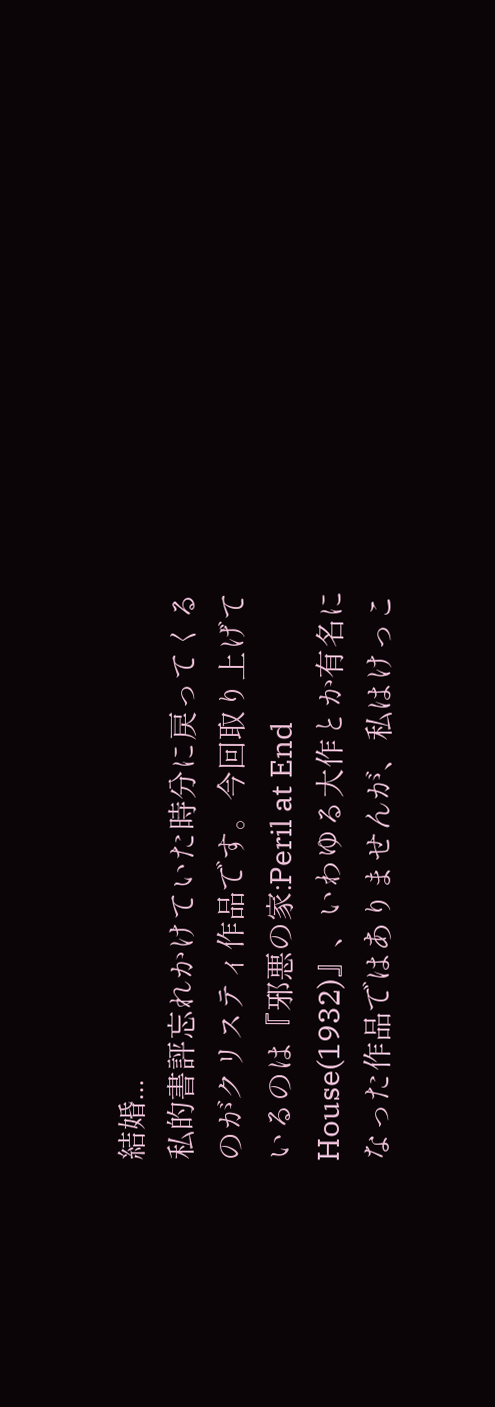結婚...
私的書評忘れかけていた時分に戻ってくるのがクリスティ作品です。今回取り上げているのは『邪悪の家:Peril at End House(1932)』、いわゆる大作とか有名になった作品ではありませんが、私はけっこ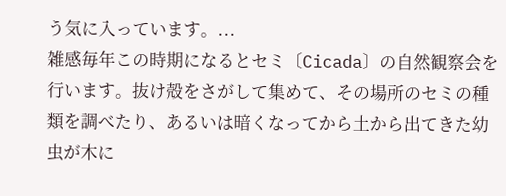う気に入っています。...
雑感毎年この時期になるとセミ〔Cicada〕の自然観察会を行います。抜け殻をさがして集めて、その場所のセミの種類を調べたり、あるいは暗くなってから土から出てきた幼虫が木に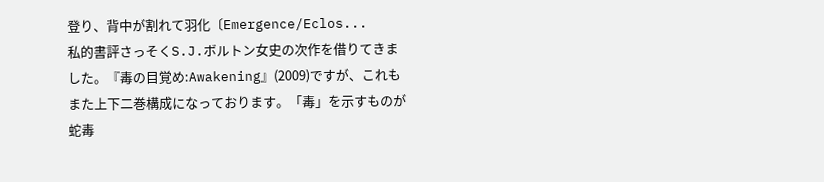登り、背中が割れて羽化〔Emergence/Eclos...
私的書評さっそくS.J.ボルトン女史の次作を借りてきました。『毒の目覚め:Awakening』(2009)ですが、これもまた上下二巻構成になっております。「毒」を示すものが蛇毒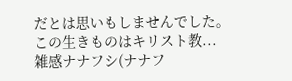だとは思いもしませんでした。この生きものはキリスト教...
雑感ナナフシ(ナナフ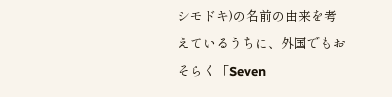シモドキ)の名前の由来を考えているうちに、外国でもおそらく「Seven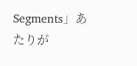Segments」あたりが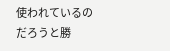使われているのだろうと勝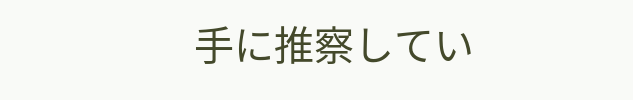手に推察してい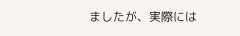ましたが、実際には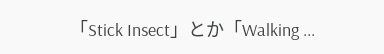「Stick Insect」とか「Walking ...